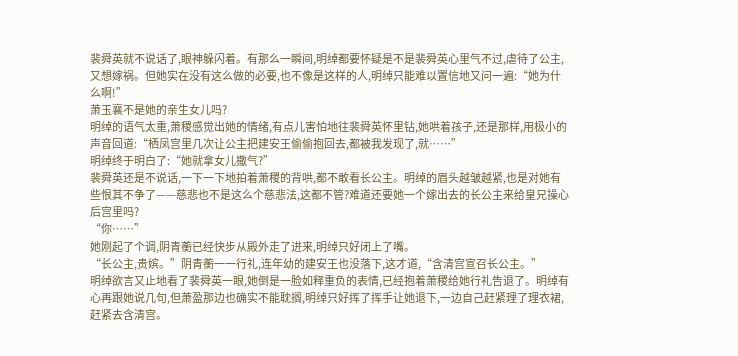裴舜英就不说话了,眼神躲闪着。有那么一瞬间,明绰都要怀疑是不是裴舜英心里气不过,虐待了公主,又想嫁祸。但她实在没有这么做的必要,也不像是这样的人,明绰只能难以置信地又问一遍:“她为什
么啊!”
萧玉襄不是她的亲生女儿吗?
明绰的语气太重,萧稷感觉出她的情绪,有点儿害怕地往裴舜英怀里钻,她哄着孩子,还是那样,用极小的声音回道:“栖凤宫里几次让公主把建安王偷偷抱回去,都被我发现了,就……”
明绰终于明白了:“她就拿女儿撒气?”
裴舜英还是不说话,一下一下地拍着萧稷的背哄,都不敢看长公主。明绰的眉头越皱越紧,也是对她有些恨其不争了——慈悲也不是这么个慈悲法,这都不管?难道还要她一个嫁出去的长公主来给皇兄操心后宫里吗?
“你……”
她刚起了个调,阴青蘅已经快步从殿外走了进来,明绰只好闭上了嘴。
“长公主,贵嫔。”阴青蘅一一行礼,连年幼的建安王也没落下,这才道,“含清宫宣召长公主。”
明绰欲言又止地看了裴舜英一眼,她倒是一脸如释重负的表情,已经抱着萧稷给她行礼告退了。明绰有心再跟她说几句,但萧盈那边也确实不能耽搁,明绰只好挥了挥手让她退下,一边自己赶紧理了理衣裙,赶紧去含清宫。